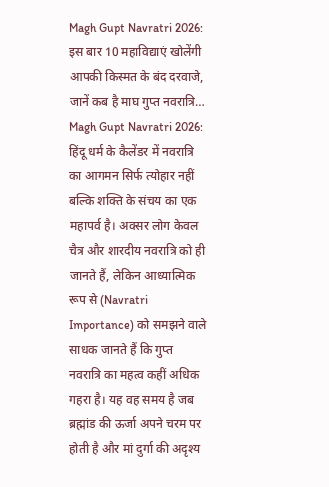Magh Gupt Navratri 2026: इस बार 10 महाविद्याएं खोलेंगी आपकी किस्मत के बंद दरवाजे, जानें कब है माघ गुप्त नवरात्रि…
Magh Gupt Navratri 2026: हिंदू धर्म के कैलेंडर में नवरात्रि का आगमन सिर्फ त्योहार नहीं बल्कि शक्ति के संचय का एक महापर्व है। अक्सर लोग केवल चैत्र और शारदीय नवरात्रि को ही जानते हैं, लेकिन आध्यात्मिक रूप से (Navratri Importance) को समझने वाले साधक जानते हैं कि गुप्त नवरात्रि का महत्व कहीं अधिक गहरा है। यह वह समय है जब ब्रह्मांड की ऊर्जा अपने चरम पर होती है और मां दुर्गा की अदृश्य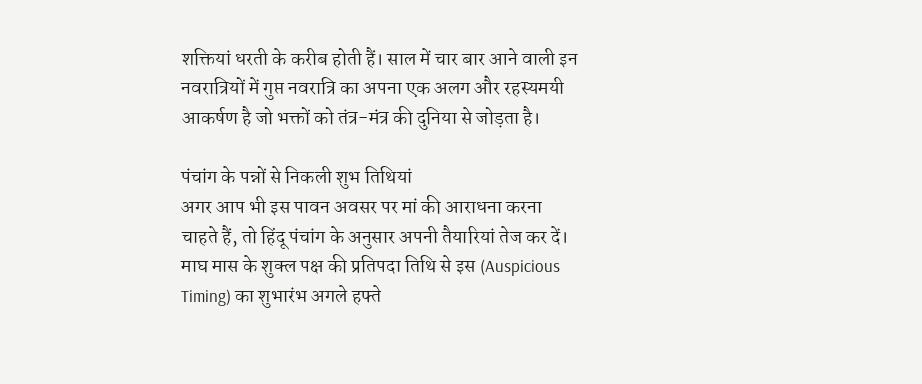शक्तियां धरती के करीब होती हैं। साल में चार बार आने वाली इन नवरात्रियों में गुप्त नवरात्रि का अपना एक अलग और रहस्यमयी आकर्षण है जो भक्तों को तंत्र-मंत्र की दुनिया से जोड़ता है।

पंचांग के पन्नों से निकली शुभ तिथियां
अगर आप भी इस पावन अवसर पर मां की आराधना करना चाहते हैं, तो हिंदू पंचांग के अनुसार अपनी तैयारियां तेज कर दें। माघ मास के शुक्ल पक्ष की प्रतिपदा तिथि से इस (Auspicious Timing) का शुभारंभ अगले हफ्ते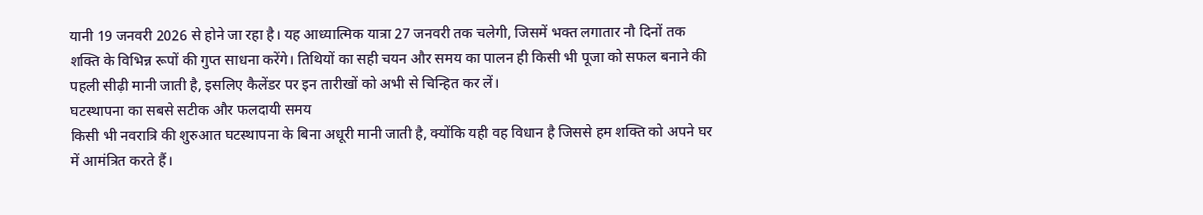यानी 19 जनवरी 2026 से होने जा रहा है। यह आध्यात्मिक यात्रा 27 जनवरी तक चलेगी, जिसमें भक्त लगातार नौ दिनों तक शक्ति के विभिन्न रूपों की गुप्त साधना करेंगे। तिथियों का सही चयन और समय का पालन ही किसी भी पूजा को सफल बनाने की पहली सीढ़ी मानी जाती है, इसलिए कैलेंडर पर इन तारीखों को अभी से चिन्हित कर लें।
घटस्थापना का सबसे सटीक और फलदायी समय
किसी भी नवरात्रि की शुरुआत घटस्थापना के बिना अधूरी मानी जाती है, क्योंकि यही वह विधान है जिससे हम शक्ति को अपने घर में आमंत्रित करते हैं।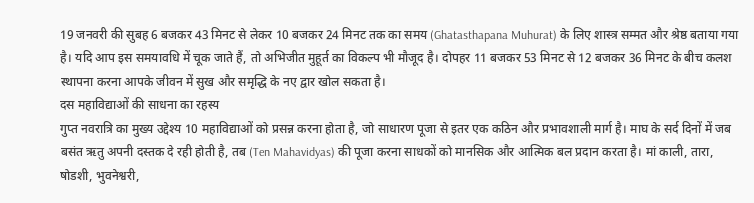19 जनवरी की सुबह 6 बजकर 43 मिनट से लेकर 10 बजकर 24 मिनट तक का समय (Ghatasthapana Muhurat) के लिए शास्त्र सम्मत और श्रेष्ठ बताया गया है। यदि आप इस समयावधि में चूक जाते हैं, तो अभिजीत मुहूर्त का विकल्प भी मौजूद है। दोपहर 11 बजकर 53 मिनट से 12 बजकर 36 मिनट के बीच कलश स्थापना करना आपके जीवन में सुख और समृद्धि के नए द्वार खोल सकता है।
दस महाविद्याओं की साधना का रहस्य
गुप्त नवरात्रि का मुख्य उद्देश्य 10 महाविद्याओं को प्रसन्न करना होता है, जो साधारण पूजा से इतर एक कठिन और प्रभावशाली मार्ग है। माघ के सर्द दिनों में जब बसंत ऋतु अपनी दस्तक दे रही होती है, तब (Ten Mahavidyas) की पूजा करना साधकों को मानसिक और आत्मिक बल प्रदान करता है। मां काली, तारा, षोडशी, भुवनेश्वरी,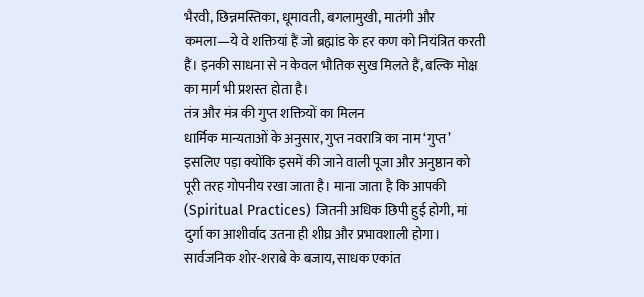भैरवी, छिन्नमस्तिका, धूमावती, बगलामुखी, मातंगी और कमला—ये वे शक्तियां हैं जो ब्रह्मांड के हर कण को नियंत्रित करती हैं। इनकी साधना से न केवल भौतिक सुख मिलते हैं, बल्कि मोक्ष का मार्ग भी प्रशस्त होता है।
तंत्र और मंत्र की गुप्त शक्तियों का मिलन
धार्मिक मान्यताओं के अनुसार, गुप्त नवरात्रि का नाम ‘गुप्त’ इसलिए पड़ा क्योंकि इसमें की जाने वाली पूजा और अनुष्ठान को पूरी तरह गोपनीय रखा जाता है। माना जाता है कि आपकी (Spiritual Practices) जितनी अधिक छिपी हुई होगी, मां दुर्गा का आशीर्वाद उतना ही शीघ्र और प्रभावशाली होगा। सार्वजनिक शोर-शराबे के बजाय, साधक एकांत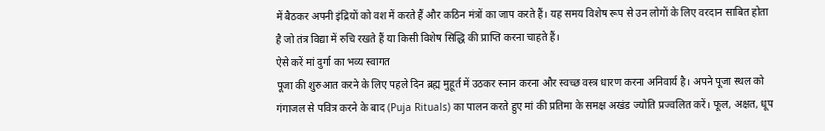में बैठकर अपनी इंद्रियों को वश में करते हैं और कठिन मंत्रों का जाप करते हैं। यह समय विशेष रूप से उन लोगों के लिए वरदान साबित होता है जो तंत्र विद्या में रुचि रखते हैं या किसी विशेष सिद्धि की प्राप्ति करना चाहते हैं।
ऐसे करें मां दुर्गा का भव्य स्वागत
पूजा की शुरुआत करने के लिए पहले दिन ब्रह्म मुहूर्त में उठकर स्नान करना और स्वच्छ वस्त्र धारण करना अनिवार्य है। अपने पूजा स्थल को गंगाजल से पवित्र करने के बाद (Puja Rituals) का पालन करते हुए मां की प्रतिमा के समक्ष अखंड ज्योति प्रज्वलित करें। फूल, अक्षत, धूप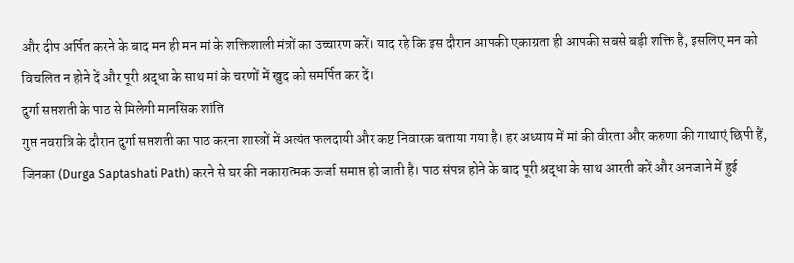और दीप अर्पित करने के बाद मन ही मन मां के शक्तिशाली मंत्रों का उच्चारण करें। याद रहे कि इस दौरान आपकी एकाग्रता ही आपकी सबसे बड़ी शक्ति है, इसलिए मन को विचलित न होने दें और पूरी श्रद्धा के साथ मां के चरणों में खुद को समर्पित कर दें।
दुर्गा सप्तशती के पाठ से मिलेगी मानसिक शांति
गुप्त नवरात्रि के दौरान दुर्गा सप्तशती का पाठ करना शास्त्रों में अत्यंत फलदायी और कष्ट निवारक बताया गया है। हर अध्याय में मां की वीरता और करुणा की गाथाएं छिपी हैं, जिनका (Durga Saptashati Path) करने से घर की नकारात्मक ऊर्जा समाप्त हो जाती है। पाठ संपन्न होने के बाद पूरी श्रद्धा के साथ आरती करें और अनजाने में हुई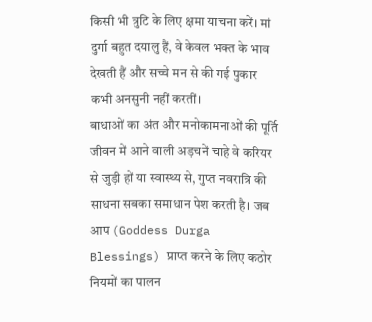किसी भी त्रुटि के लिए क्षमा याचना करें। मां दुर्गा बहुत दयालु हैं, वे केवल भक्त के भाव देखती हैं और सच्चे मन से की गई पुकार कभी अनसुनी नहीं करतीं।
बाधाओं का अंत और मनोकामनाओं की पूर्ति
जीवन में आने वाली अड़चनें चाहे वे करियर से जुड़ी हों या स्वास्थ्य से, गुप्त नवरात्रि की साधना सबका समाधान पेश करती है। जब आप (Goddess Durga Blessings) प्राप्त करने के लिए कठोर नियमों का पालन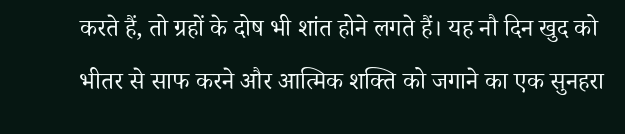करते हैं, तो ग्रहों के दोष भी शांत होने लगते हैं। यह नौ दिन खुद को भीतर से साफ करने और आत्मिक शक्ति को जगाने का एक सुनहरा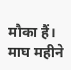मौका हैं। माघ महीने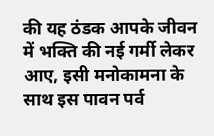की यह ठंडक आपके जीवन में भक्ति की नई गर्मी लेकर आए, इसी मनोकामना के साथ इस पावन पर्व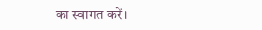का स्वागत करें।